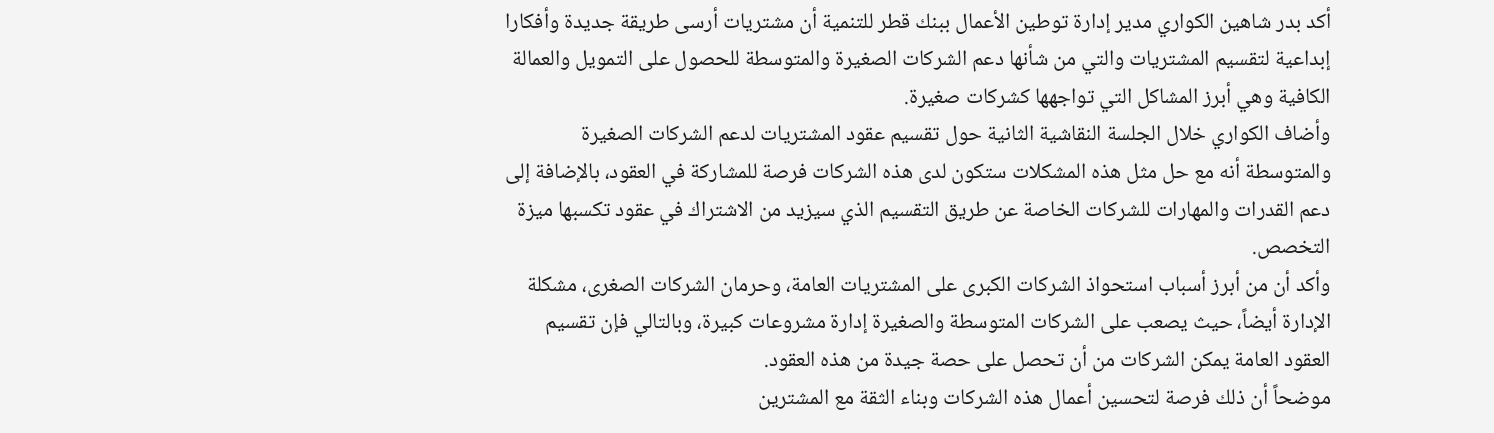أكد بدر شاهين الكواري مدير إدارة توطين الأعمال ببنك قطر للتنمية أن مشتريات أرسى طريقة جديدة وأفكارا إبداعية لتقسيم المشتريات والتي من شأنها دعم الشركات الصغيرة والمتوسطة للحصول على التمويل والعمالة الكافية وهي أبرز المشاكل التي تواجهها كشركات صغيرة.
وأضاف الكواري خلال الجلسة النقاشية الثانية حول تقسيم عقود المشتريات لدعم الشركات الصغيرة والمتوسطة أنه مع حل مثل هذه المشكلات ستكون لدى هذه الشركات فرصة للمشاركة في العقود، بالإضافة إلى دعم القدرات والمهارات للشركات الخاصة عن طريق التقسيم الذي سيزيد من الاشتراك في عقود تكسبها ميزة التخصص.
وأكد أن من أبرز أسباب استحواذ الشركات الكبرى على المشتريات العامة، وحرمان الشركات الصغرى، مشكلة الإدارة أيضاً، حيث يصعب على الشركات المتوسطة والصغيرة إدارة مشروعات كبيرة، وبالتالي فإن تقسيم العقود العامة يمكن الشركات من أن تحصل على حصة جيدة من هذه العقود.
موضحاً أن ذلك فرصة لتحسين أعمال هذه الشركات وبناء الثقة مع المشترين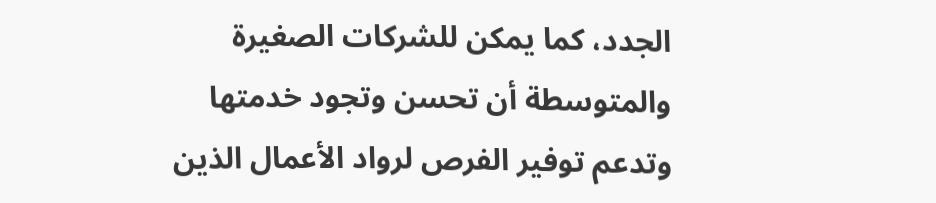الجدد، كما يمكن للشركات الصغيرة والمتوسطة أن تحسن وتجود خدمتها وتدعم توفير الفرص لرواد الأعمال الذين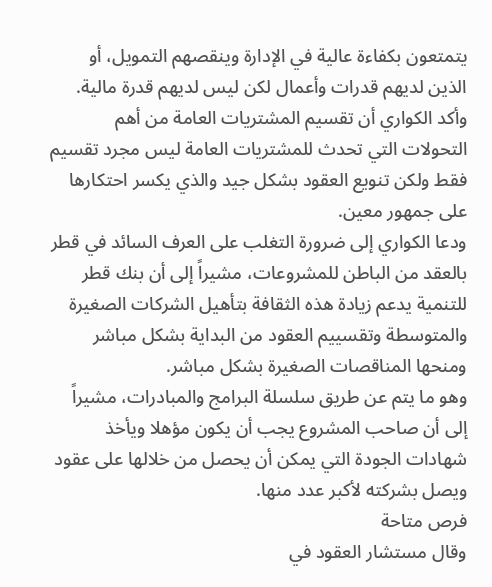يتمتعون بكفاءة عالية في الإدارة وينقصهم التمويل، أو الذين لديهم قدرات وأعمال لكن ليس لديهم قدرة مالية.
وأكد الكواري أن تقسيم المشتريات العامة من أهم التحولات التي تحدث للمشتريات العامة ليس مجرد تقسيم فقط ولكن تنويع العقود بشكل جيد والذي يكسر احتكارها على جمهور معين.
ودعا الكواري إلى ضرورة التغلب على العرف السائد في قطر بالعقد من الباطن للمشروعات، مشيراً إلى أن بنك قطر للتنمية يدعم زيادة هذه الثقافة بتأهيل الشركات الصغيرة والمتوسطة وتقسييم العقود من البداية بشكل مباشر ومنحها المناقصات الصغيرة بشكل مباشر.
وهو ما يتم عن طريق سلسلة البرامج والمبادرات، مشيراً إلى أن صاحب المشروع يجب أن يكون مؤهلا ويأخذ شهادات الجودة التي يمكن أن يحصل من خلالها على عقود ويصل بشركته لأكبر عدد منها.
فرص متاحة
وقال مستشار العقود في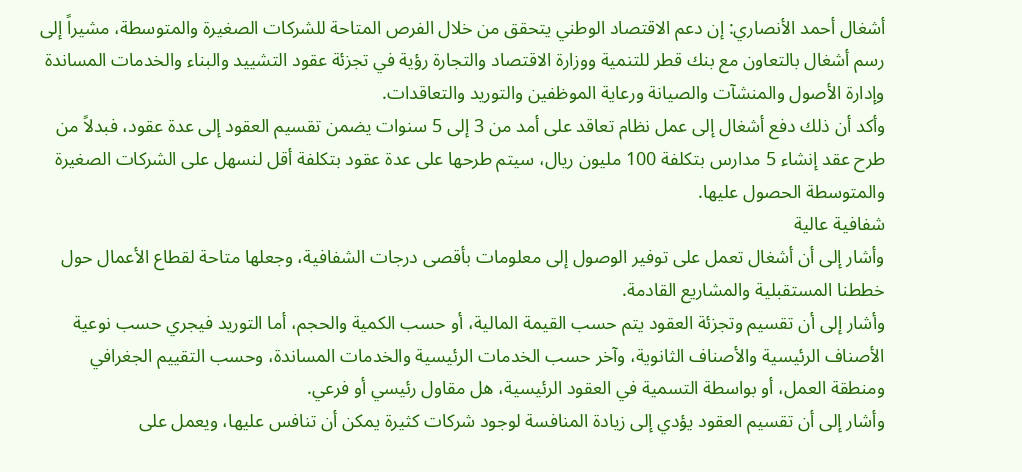أشغال أحمد الأنصاري: إن دعم الاقتصاد الوطني يتحقق من خلال الفرص المتاحة للشركات الصغيرة والمتوسطة، مشيراً إلى رسم أشغال بالتعاون مع بنك قطر للتنمية ووزارة الاقتصاد والتجارة رؤية في تجزئة عقود التشييد والبناء والخدمات المساندة وإدارة الأصول والمنشآت والصيانة ورعاية الموظفين والتوريد والتعاقدات.
وأكد أن ذلك دفع أشغال إلى عمل نظام تعاقد على أمد من 3 إلى 5 سنوات يضمن تقسيم العقود إلى عدة عقود، فبدلاً من طرح عقد إنشاء 5 مدارس بتكلفة 100 مليون ريال، سيتم طرحها على عدة عقود بتكلفة أقل لنسهل على الشركات الصغيرة والمتوسطة الحصول عليها.
شفافية عالية
وأشار إلى أن أشغال تعمل على توفير الوصول إلى معلومات بأقصى درجات الشفافية، وجعلها متاحة لقطاع الأعمال حول خططنا المستقبلية والمشاريع القادمة.
وأشار إلى أن تقسيم وتجزئة العقود يتم حسب القيمة المالية، أو حسب الكمية والحجم، أما التوريد فيجري حسب نوعية الأصناف الرئيسية والأصناف الثانوية، وآخر حسب الخدمات الرئيسية والخدمات المساندة، وحسب التقييم الجغرافي ومنطقة العمل، أو بواسطة التسمية في العقود الرئيسية، هل مقاول رئيسي أو فرعي.
وأشار إلى أن تقسيم العقود يؤدي إلى زيادة المنافسة لوجود شركات كثيرة يمكن أن تنافس عليها، ويعمل على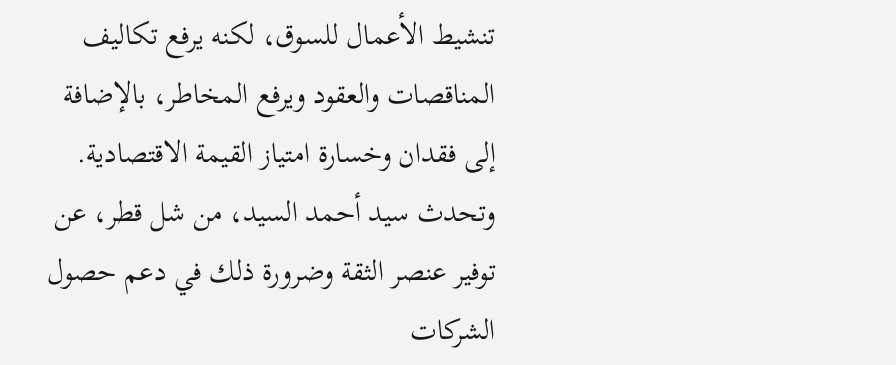تنشيط الأعمال للسوق، لكنه يرفع تكاليف المناقصات والعقود ويرفع المخاطر، بالإضافة إلى فقدان وخسارة امتياز القيمة الاقتصادية.
وتحدث سيد أحمد السيد، من شل قطر، عن توفير عنصر الثقة وضرورة ذلك في دعم حصول الشركات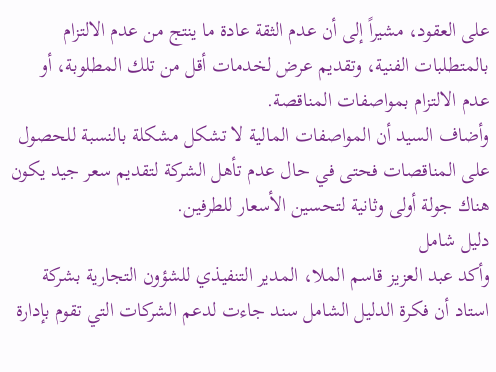على العقود، مشيراً إلى أن عدم الثقة عادة ما ينتج من عدم الالتزام بالمتطلبات الفنية، وتقديم عرض لخدمات أقل من تلك المطلوبة، أو عدم الالتزام بمواصفات المناقصة.
وأضاف السيد أن المواصفات المالية لا تشكل مشكلة بالنسبة للحصول على المناقصات فحتى في حال عدم تأهل الشركة لتقديم سعر جيد يكون هناك جولة أولى وثانية لتحسين الأسعار للطرفين.
دليل شامل
وأكد عبد العزيز قاسم الملا، المدير التنفيذي للشؤون التجارية بشركة استاد أن فكرة الدليل الشامل سند جاءت لدعم الشركات التي تقوم بإدارة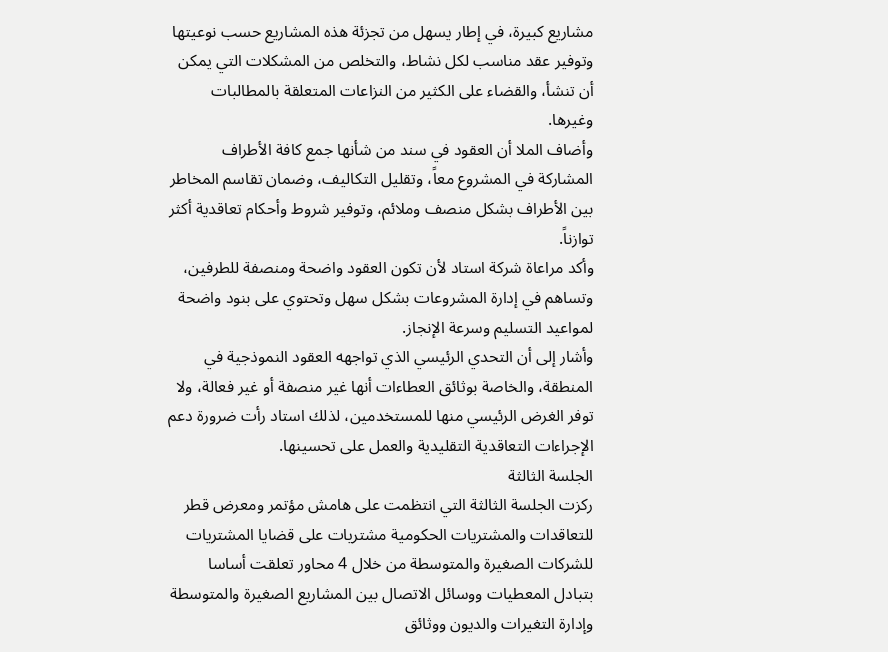مشاريع كبيرة، في إطار يسهل من تجزئة هذه المشاريع حسب نوعيتها وتوفير عقد مناسب لكل نشاط، والتخلص من المشكلات التي يمكن أن تنشأ، والقضاء على الكثير من النزاعات المتعلقة بالمطالبات وغيرها.
وأضاف الملا أن العقود في سند من شأنها جمع كافة الأطراف المشاركة في المشروع معاً، وتقليل التكاليف، وضمان تقاسم المخاطر بين الأطراف بشكل منصف وملائم، وتوفير شروط وأحكام تعاقدية أكثر توازناً.
وأكد مراعاة شركة استاد لأن تكون العقود واضحة ومنصفة للطرفين، وتساهم في إدارة المشروعات بشكل سهل وتحتوي على بنود واضحة لمواعيد التسليم وسرعة الإنجاز.
وأشار إلى أن التحدي الرئيسي الذي تواجهه العقود النموذجية في المنطقة، والخاصة بوثائق العطاءات أنها غير منصفة أو غير فعالة، ولا توفر الغرض الرئيسي منها للمستخدمين، لذلك استاد رأت ضرورة دعم الإجراءات التعاقدية التقليدية والعمل على تحسينها.
الجلسة الثالثة
ركزت الجلسة الثالثة التي انتظمت على هامش مؤتمر ومعرض قطر للتعاقدات والمشتريات الحكومية مشتريات على قضايا المشتريات للشركات الصغيرة والمتوسطة من خلال 4 محاور تعلقت أساسا بتبادل المعطيات ووسائل الاتصال بين المشاريع الصغيرة والمتوسطة وإدارة التغيرات والديون ووثائق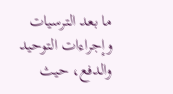ما بعد الترسيات وإجراءات التوحيد والدفع، حيث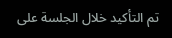تم التأكيد خلال الجلسة على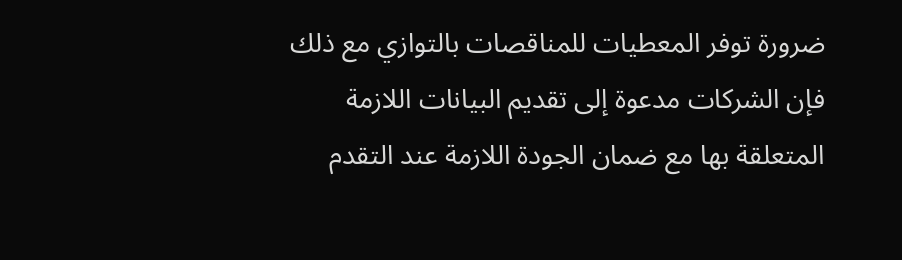ضرورة توفر المعطيات للمناقصات بالتوازي مع ذلك فإن الشركات مدعوة إلى تقديم البيانات اللازمة المتعلقة بها مع ضمان الجودة اللازمة عند التقدم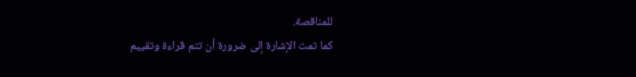للمناقصة.
كما تمت الإشارة إلى ضرورة أن تتم قراءة وتقييم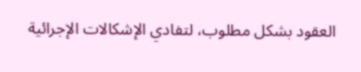العقود بشكل مطلوب، لتفادي الإشكالات الإجرائية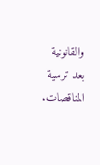والقانونية بعد ترسية المناقصات.